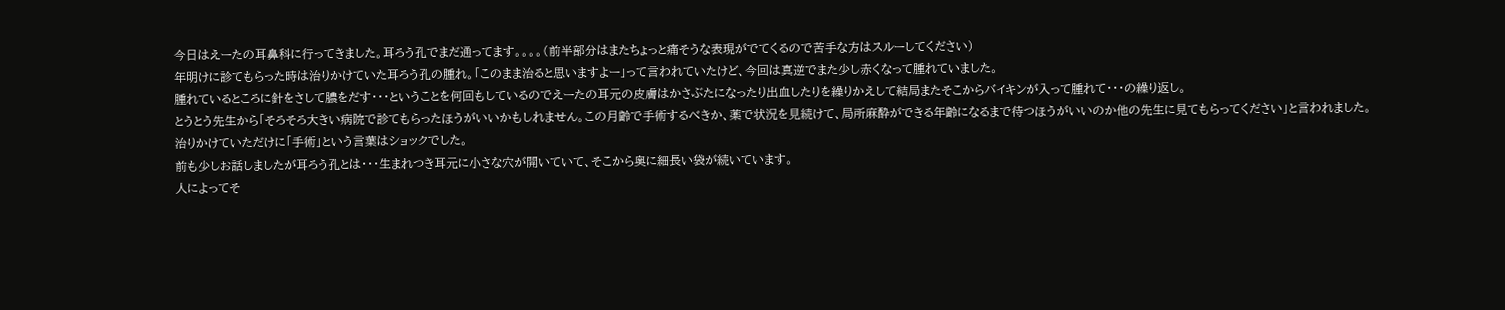今日はえーたの耳鼻科に行ってきました。耳ろう孔でまだ通ってます。。。。(前半部分はまたちょっと痛そうな表現がでてくるので苦手な方はスルーしてください)
年明けに診てもらった時は治りかけていた耳ろう孔の腫れ。「このまま治ると思いますよー」って言われていたけど、今回は真逆でまた少し赤くなって腫れていました。
腫れているところに針をさして膿をだす・・・ということを何回もしているのでえーたの耳元の皮膚はかさぶたになったり出血したりを繰りかえして結局またそこからバイキンが入って腫れて・・・の繰り返し。
とうとう先生から「そろそろ大きい病院で診てもらったほうがいいかもしれません。この月齢で手術するべきか、薬で状況を見続けて、局所麻酔ができる年齢になるまで待つほうがいいのか他の先生に見てもらってください」と言われました。
治りかけていただけに「手術」という言葉はショックでした。
前も少しお話しましたが耳ろう孔とは・・・生まれつき耳元に小さな穴が開いていて、そこから奥に細長い袋が続いています。
人によってそ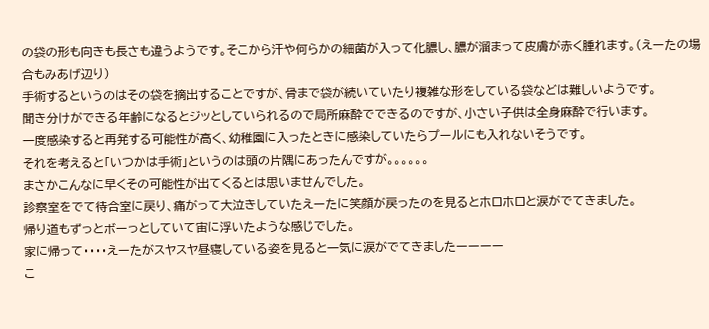の袋の形も向きも長さも違うようです。そこから汗や何らかの細菌が入って化膿し、膿が溜まって皮膚が赤く腫れます。(えーたの場合もみあげ辺り)
手術するというのはその袋を摘出することですが、骨まで袋が続いていたり複雑な形をしている袋などは難しいようです。
聞き分けができる年齢になるとジッとしていられるので局所麻酔でできるのですが、小さい子供は全身麻酔で行います。
一度感染すると再発する可能性が高く、幼稚園に入ったときに感染していたらプールにも入れないそうです。
それを考えると「いつかは手術」というのは頭の片隅にあったんですが。。。。。。
まさかこんなに早くその可能性が出てくるとは思いませんでした。
診察室をでて待合室に戻り、痛がって大泣きしていたえーたに笑顔が戻ったのを見るとホロホロと涙がでてきました。
帰り道もずっとボーっとしていて宙に浮いたような感じでした。
家に帰って・・・・えーたがスヤスヤ昼寝している姿を見ると一気に涙がでてきましたーーーー
こ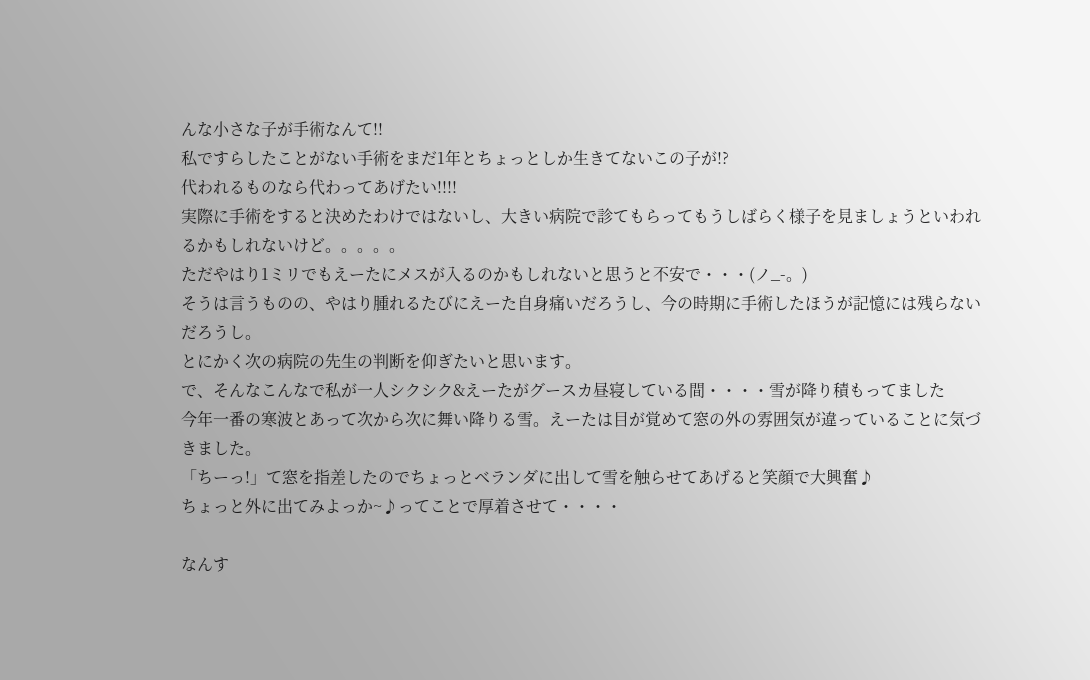んな小さな子が手術なんて!!
私ですらしたことがない手術をまだ1年とちょっとしか生きてないこの子が!?
代われるものなら代わってあげたい!!!!
実際に手術をすると決めたわけではないし、大きい病院で診てもらってもうしばらく様子を見ましょうといわれるかもしれないけど。。。。。
ただやはり1ミリでもえーたにメスが入るのかもしれないと思うと不安で・・・(ノ_-。)
そうは言うものの、やはり腫れるたびにえーた自身痛いだろうし、今の時期に手術したほうが記憶には残らないだろうし。
とにかく次の病院の先生の判断を仰ぎたいと思います。
で、そんなこんなで私が一人シクシク&えーたがグースカ昼寝している間・・・・雪が降り積もってました
今年一番の寒波とあって次から次に舞い降りる雪。えーたは目が覚めて窓の外の雰囲気が違っていることに気づきました。
「ちーっ!」て窓を指差したのでちょっとベランダに出して雪を触らせてあげると笑顔で大興奮♪
ちょっと外に出てみよっか~♪ってことで厚着させて・・・・

なんす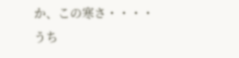か、この寒さ・・・・
うち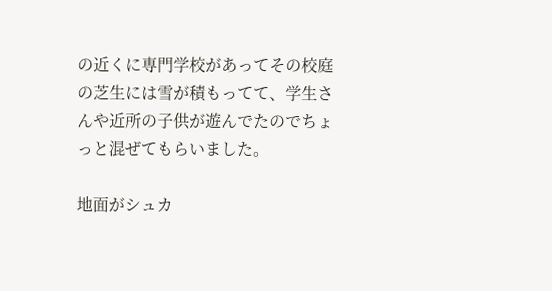の近くに専門学校があってその校庭の芝生には雪が積もってて、学生さんや近所の子供が遊んでたのでちょっと混ぜてもらいました。

地面がシュカ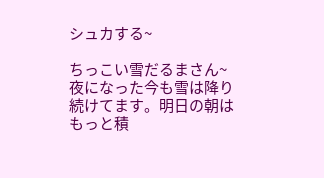シュカする~

ちっこい雪だるまさん~
夜になった今も雪は降り続けてます。明日の朝はもっと積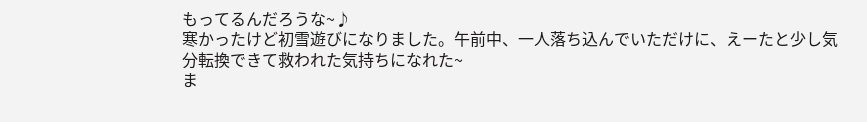もってるんだろうな~♪
寒かったけど初雪遊びになりました。午前中、一人落ち込んでいただけに、えーたと少し気分転換できて救われた気持ちになれた~
ま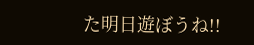た明日遊ぼうね!!